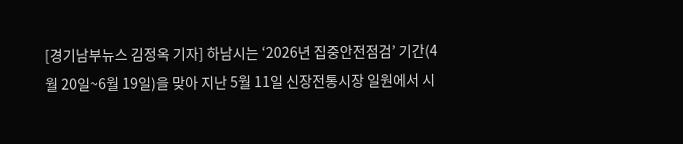[경기남부뉴스 김정옥 기자] 하남시는 ‘2026년 집중안전점검’ 기간(4월 20일~6월 19일)을 맞아 지난 5월 11일 신장전통시장 일원에서 시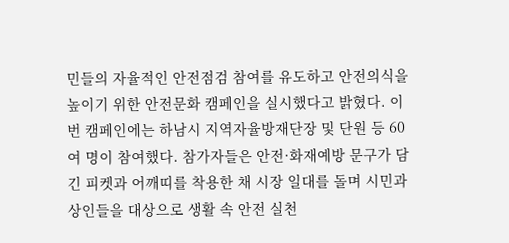민들의 자율적인 안전점검 참여를 유도하고 안전의식을 높이기 위한 안전문화 캠페인을 실시했다고 밝혔다. 이번 캠페인에는 하남시 지역자율방재단장 및 단원 등 60여 명이 참여했다. 참가자들은 안전·화재예방 문구가 담긴 피켓과 어깨띠를 착용한 채 시장 일대를 돌며 시민과 상인들을 대상으로 생활 속 안전 실천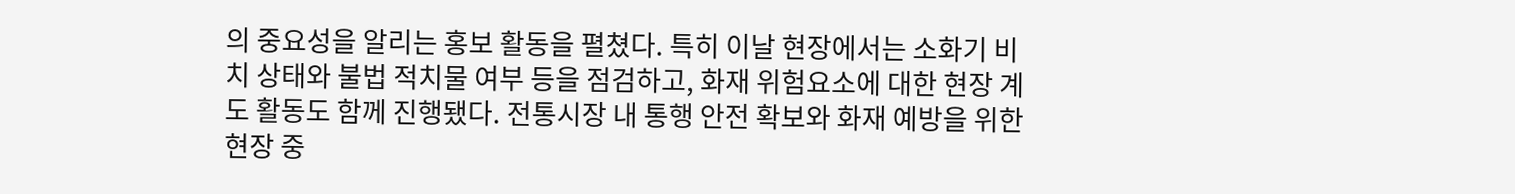의 중요성을 알리는 홍보 활동을 펼쳤다. 특히 이날 현장에서는 소화기 비치 상태와 불법 적치물 여부 등을 점검하고, 화재 위험요소에 대한 현장 계도 활동도 함께 진행됐다. 전통시장 내 통행 안전 확보와 화재 예방을 위한 현장 중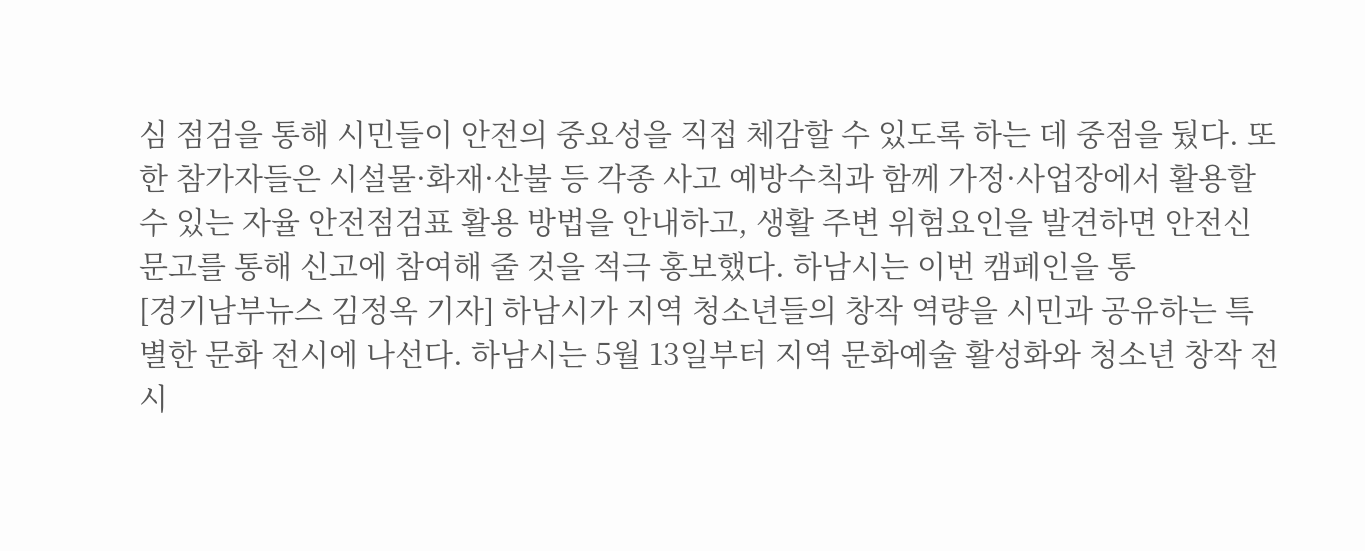심 점검을 통해 시민들이 안전의 중요성을 직접 체감할 수 있도록 하는 데 중점을 뒀다. 또한 참가자들은 시설물·화재·산불 등 각종 사고 예방수칙과 함께 가정·사업장에서 활용할 수 있는 자율 안전점검표 활용 방법을 안내하고, 생활 주변 위험요인을 발견하면 안전신문고를 통해 신고에 참여해 줄 것을 적극 홍보했다. 하남시는 이번 캠페인을 통
[경기남부뉴스 김정옥 기자] 하남시가 지역 청소년들의 창작 역량을 시민과 공유하는 특별한 문화 전시에 나선다. 하남시는 5월 13일부터 지역 문화예술 활성화와 청소년 창작 전시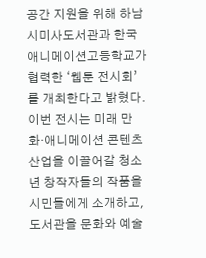공간 지원을 위해 하남시미사도서관과 한국애니메이션고등학교가 협력한 ‘웹툰 전시회’를 개최한다고 밝혔다. 이번 전시는 미래 만화·애니메이션 콘텐츠 산업을 이끌어갈 청소년 창작자들의 작품을 시민들에게 소개하고, 도서관을 문화와 예술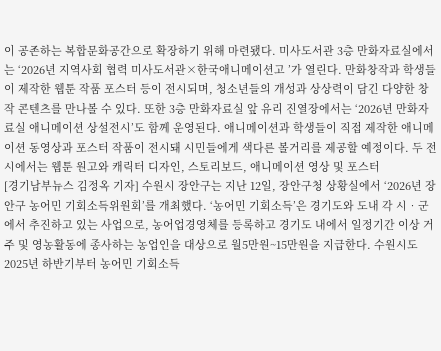이 공존하는 복합문화공간으로 확장하기 위해 마련됐다. 미사도서관 3층 만화자료실에서는 ‘2026년 지역사회 협력 미사도서관×한국애니메이션고 ’가 열린다. 만화창작과 학생들이 제작한 웹툰 작품 포스터 등이 전시되며, 청소년들의 개성과 상상력이 담긴 다양한 창작 콘텐츠를 만나볼 수 있다. 또한 3층 만화자료실 앞 유리 진열장에서는 ‘2026년 만화자료실 애니메이션 상설전시’도 함께 운영된다. 애니메이션과 학생들이 직접 제작한 애니메이션 동영상과 포스터 작품이 전시돼 시민들에게 색다른 볼거리를 제공할 예정이다. 두 전시에서는 웹툰 원고와 캐릭터 디자인, 스토리보드, 애니메이션 영상 및 포스터
[경기남부뉴스 김정옥 기자] 수원시 장안구는 지난 12일, 장안구청 상황실에서 ‘2026년 장안구 농어민 기회소득위원회’를 개최했다. ‘농어민 기회소득’은 경기도와 도내 각 시‧군에서 추진하고 있는 사업으로, 농어업경영체를 등록하고 경기도 내에서 일정기간 이상 거주 및 영농활동에 종사하는 농업인을 대상으로 월5만원~15만원을 지급한다. 수원시도 2025년 하반기부터 농어민 기회소득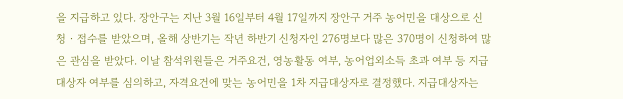을 지급하고 있다. 장안구는 지난 3월 16일부터 4월 17일까지 장안구 거주 농어민을 대상으로 신청‧접수를 받았으며, 올해 상반기는 작년 하반기 신청자인 276명보다 많은 370명이 신청하여 많은 관심을 받았다. 이날 참석위원들은 거주요건, 영농활동 여부, 농어업외소득 초과 여부 등 지급대상자 여부를 심의하고, 자격요건에 맞는 농어민을 1차 지급대상자로 결정했다. 지급대상자는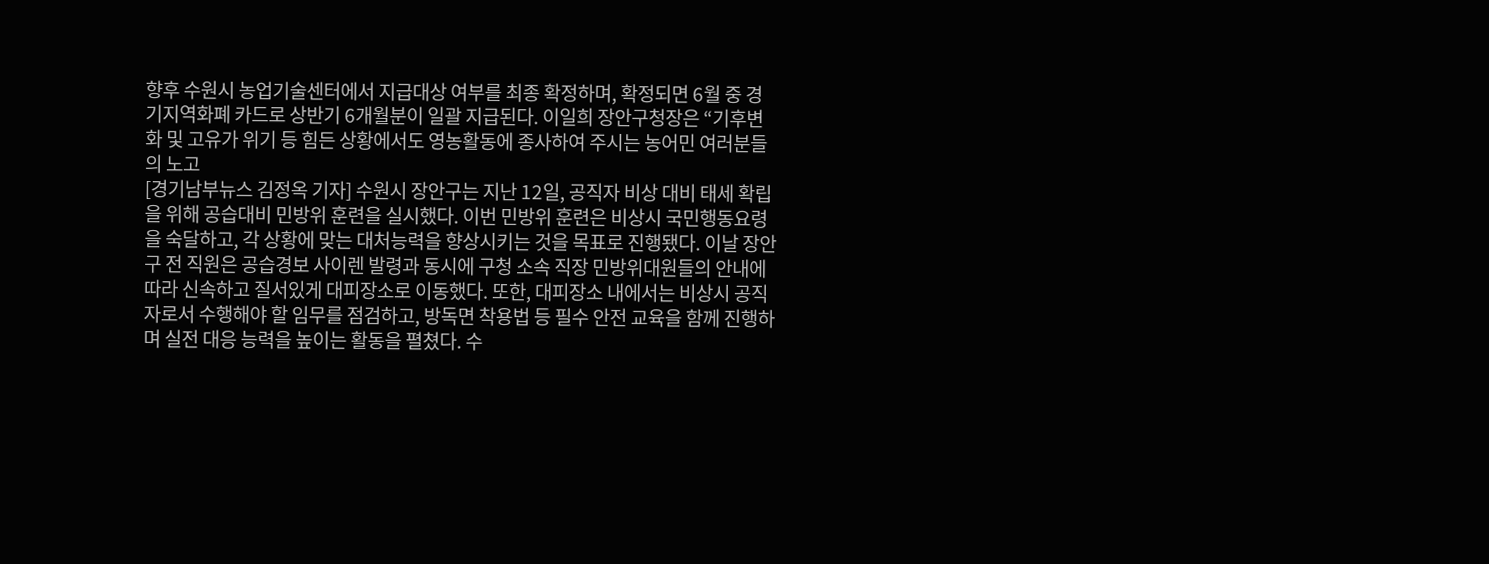향후 수원시 농업기술센터에서 지급대상 여부를 최종 확정하며, 확정되면 6월 중 경기지역화폐 카드로 상반기 6개월분이 일괄 지급된다. 이일희 장안구청장은 “기후변화 및 고유가 위기 등 힘든 상황에서도 영농활동에 종사하여 주시는 농어민 여러분들의 노고
[경기남부뉴스 김정옥 기자] 수원시 장안구는 지난 12일, 공직자 비상 대비 태세 확립을 위해 공습대비 민방위 훈련을 실시했다. 이번 민방위 훈련은 비상시 국민행동요령을 숙달하고, 각 상황에 맞는 대처능력을 향상시키는 것을 목표로 진행됐다. 이날 장안구 전 직원은 공습경보 사이렌 발령과 동시에 구청 소속 직장 민방위대원들의 안내에 따라 신속하고 질서있게 대피장소로 이동했다. 또한, 대피장소 내에서는 비상시 공직자로서 수행해야 할 임무를 점검하고, 방독면 착용법 등 필수 안전 교육을 함께 진행하며 실전 대응 능력을 높이는 활동을 펼쳤다. 수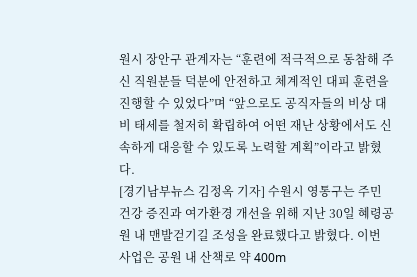원시 장안구 관계자는 “훈련에 적극적으로 동참해 주신 직원분들 덕분에 안전하고 체계적인 대피 훈련을 진행할 수 있었다”며 “앞으로도 공직자들의 비상 대비 태세를 철저히 확립하여 어떤 재난 상황에서도 신속하게 대응할 수 있도록 노력할 계획”이라고 밝혔다.
[경기남부뉴스 김정옥 기자] 수원시 영통구는 주민 건강 증진과 여가환경 개선을 위해 지난 30일 혜령공원 내 맨발걷기길 조성을 완료했다고 밝혔다. 이번 사업은 공원 내 산책로 약 400m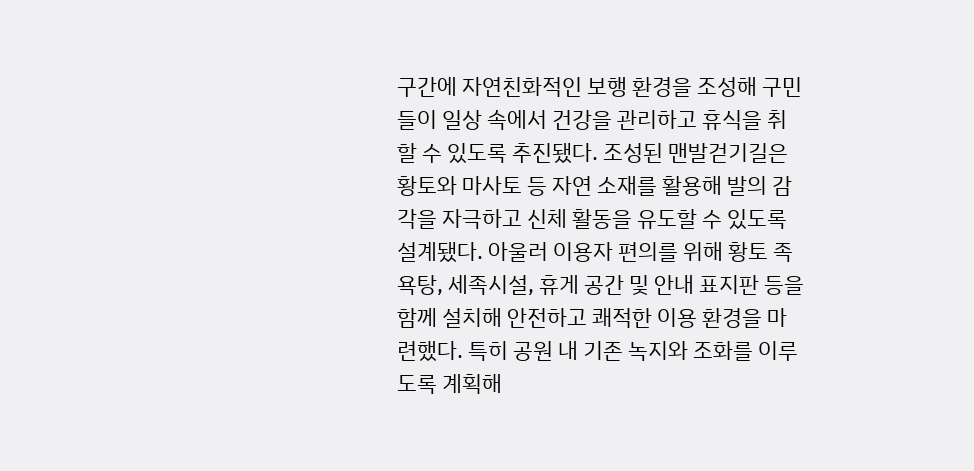구간에 자연친화적인 보행 환경을 조성해 구민들이 일상 속에서 건강을 관리하고 휴식을 취할 수 있도록 추진됐다. 조성된 맨발걷기길은 황토와 마사토 등 자연 소재를 활용해 발의 감각을 자극하고 신체 활동을 유도할 수 있도록 설계됐다. 아울러 이용자 편의를 위해 황토 족욕탕, 세족시설, 휴게 공간 및 안내 표지판 등을 함께 설치해 안전하고 쾌적한 이용 환경을 마련했다. 특히 공원 내 기존 녹지와 조화를 이루도록 계획해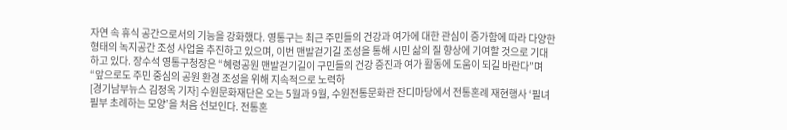자연 속 휴식 공간으로서의 기능을 강화했다. 영통구는 최근 주민들의 건강과 여가에 대한 관심이 증가함에 따라 다양한 형태의 녹지공간 조성 사업을 추진하고 있으며, 이번 맨발걷기길 조성을 통해 시민 삶의 질 향상에 기여할 것으로 기대하고 있다. 장수석 영통구청장은 “혜령공원 맨발걷기길이 구민들의 건강 증진과 여가 활동에 도움이 되길 바란다”며 “앞으로도 주민 중심의 공원 환경 조성을 위해 지속적으로 노력하
[경기남부뉴스 김정옥 기자] 수원문화재단은 오는 5월과 9월, 수원전통문화관 잔디마당에서 전통혼례 재현행사 ‘필녀필부 초례하는 모양’을 처음 선보인다. 전통혼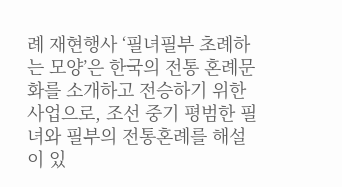례 재현행사 ‘필녀필부 초례하는 모양’은 한국의 전통 혼례문화를 소개하고 전승하기 위한 사업으로, 조선 중기 평범한 필녀와 필부의 전통혼례를 해설이 있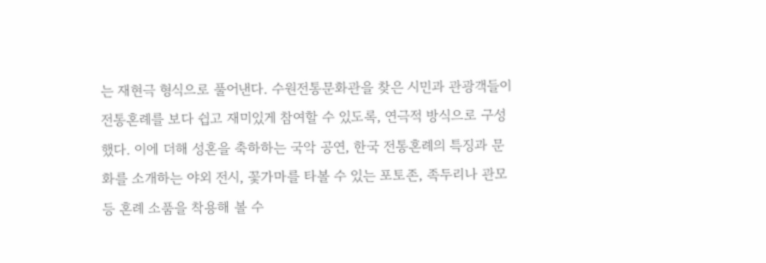는 재현극 형식으로 풀어낸다. 수원전통문화관을 찾은 시민과 관광객들이 전통혼례를 보다 쉽고 재미있게 참여할 수 있도록, 연극적 방식으로 구성했다. 이에 더해 성혼을 축하하는 국악 공연, 한국 전통혼례의 특징과 문화를 소개하는 야외 전시, 꽃가마를 타볼 수 있는 포토존, 족두리나 관모 등 혼례 소품을 착용해 볼 수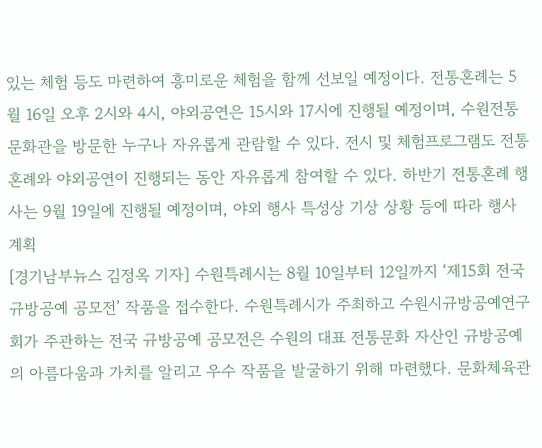있는 체험 등도 마련하여 흥미로운 체험을 함께 선보일 예정이다. 전통혼례는 5월 16일 오후 2시와 4시, 야외공연은 15시와 17시에 진행될 예정이며, 수원전통문화관을 방문한 누구나 자유롭게 관람할 수 있다. 전시 및 체험프로그램도 전통혼례와 야외공연이 진행되는 동안 자유롭게 참여할 수 있다. 하반기 전통혼례 행사는 9월 19일에 진행될 예정이며, 야외 행사 특성상 기상 상황 등에 따라 행사 계획
[경기남부뉴스 김정옥 기자] 수원특례시는 8월 10일부터 12일까지 ‘제15회 전국 규방공예 공모전’ 작품을 접수한다. 수원특례시가 주최하고 수원시규방공예연구회가 주관하는 전국 규방공예 공모전은 수원의 대표 전통문화 자산인 규방공예의 아름다움과 가치를 알리고 우수 작품을 발굴하기 위해 마련했다. 문화체육관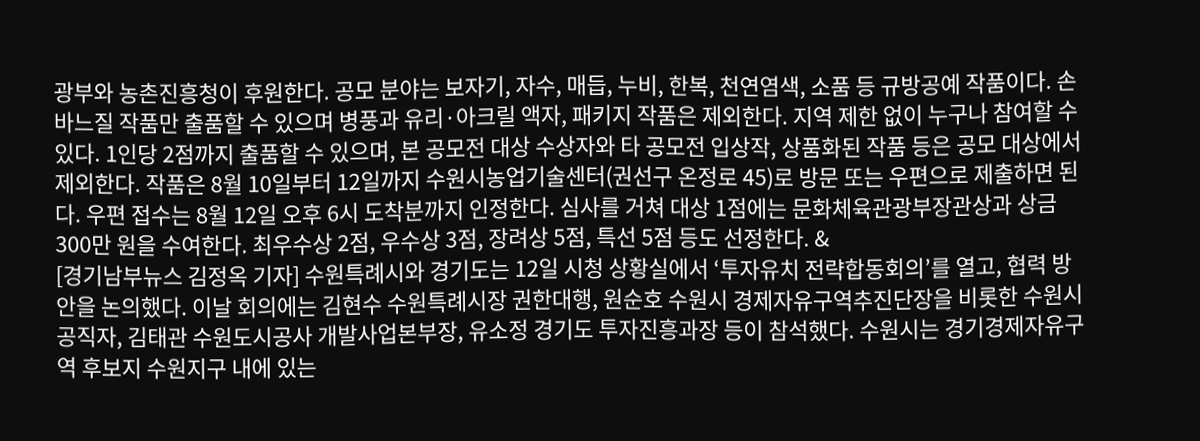광부와 농촌진흥청이 후원한다. 공모 분야는 보자기, 자수, 매듭, 누비, 한복, 천연염색, 소품 등 규방공예 작품이다. 손바느질 작품만 출품할 수 있으며 병풍과 유리·아크릴 액자, 패키지 작품은 제외한다. 지역 제한 없이 누구나 참여할 수 있다. 1인당 2점까지 출품할 수 있으며, 본 공모전 대상 수상자와 타 공모전 입상작, 상품화된 작품 등은 공모 대상에서 제외한다. 작품은 8월 10일부터 12일까지 수원시농업기술센터(권선구 온정로 45)로 방문 또는 우편으로 제출하면 된다. 우편 접수는 8월 12일 오후 6시 도착분까지 인정한다. 심사를 거쳐 대상 1점에는 문화체육관광부장관상과 상금 300만 원을 수여한다. 최우수상 2점, 우수상 3점, 장려상 5점, 특선 5점 등도 선정한다. &
[경기남부뉴스 김정옥 기자] 수원특례시와 경기도는 12일 시청 상황실에서 ‘투자유치 전략합동회의’를 열고, 협력 방안을 논의했다. 이날 회의에는 김현수 수원특례시장 권한대행, 원순호 수원시 경제자유구역추진단장을 비롯한 수원시 공직자, 김태관 수원도시공사 개발사업본부장, 유소정 경기도 투자진흥과장 등이 참석했다. 수원시는 경기경제자유구역 후보지 수원지구 내에 있는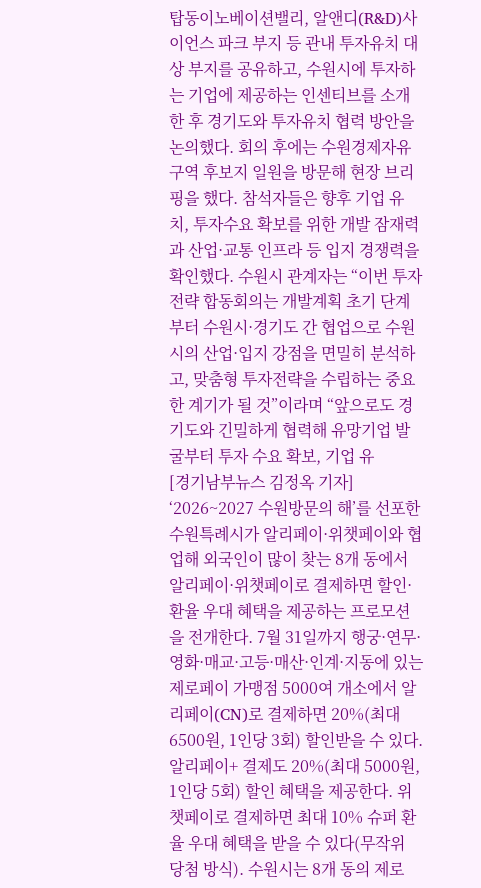탑동이노베이션밸리, 알앤디(R&D)사이언스 파크 부지 등 관내 투자유치 대상 부지를 공유하고, 수원시에 투자하는 기업에 제공하는 인센티브를 소개한 후 경기도와 투자유치 협력 방안을 논의했다. 회의 후에는 수원경제자유구역 후보지 일원을 방문해 현장 브리핑을 했다. 참석자들은 향후 기업 유치, 투자수요 확보를 위한 개발 잠재력과 산업·교통 인프라 등 입지 경쟁력을 확인했다. 수원시 관계자는 “이번 투자전략 합동회의는 개발계획 초기 단계부터 수원시·경기도 간 협업으로 수원시의 산업·입지 강점을 면밀히 분석하고, 맞춤형 투자전략을 수립하는 중요한 계기가 될 것”이라며 “앞으로도 경기도와 긴밀하게 협력해 유망기업 발굴부터 투자 수요 확보, 기업 유
[경기남부뉴스 김정옥 기자] ‘2026~2027 수원방문의 해’를 선포한 수원특례시가 알리페이·위챗페이와 협업해 외국인이 많이 찾는 8개 동에서 알리페이·위챗페이로 결제하면 할인·환율 우대 혜택을 제공하는 프로모션을 전개한다. 7월 31일까지 행궁·연무·영화·매교·고등·매산·인계·지동에 있는 제로페이 가맹점 5000여 개소에서 알리페이(CN)로 결제하면 20%(최대 6500원, 1인당 3회) 할인받을 수 있다. 알리페이+ 결제도 20%(최대 5000원, 1인당 5회) 할인 혜택을 제공한다. 위챗페이로 결제하면 최대 10% 슈퍼 환율 우대 혜택을 받을 수 있다(무작위 당첨 방식). 수원시는 8개 동의 제로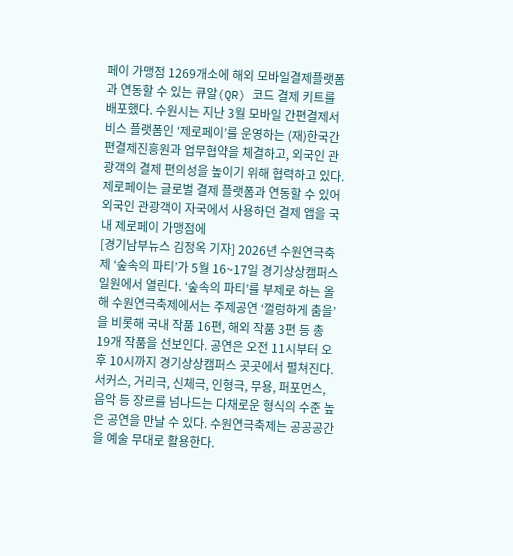페이 가맹점 1269개소에 해외 모바일결제플랫폼과 연동할 수 있는 큐알(QR) 코드 결제 키트를 배포했다. 수원시는 지난 3월 모바일 간편결제서비스 플랫폼인 ‘제로페이’를 운영하는 (재)한국간편결제진흥원과 업무협약을 체결하고, 외국인 관광객의 결제 편의성을 높이기 위해 협력하고 있다. 제로페이는 글로벌 결제 플랫폼과 연동할 수 있어 외국인 관광객이 자국에서 사용하던 결제 앱을 국내 제로페이 가맹점에
[경기남부뉴스 김정옥 기자] 2026년 수원연극축제 ‘숲속의 파티’가 5월 16~17일 경기상상캠퍼스 일원에서 열린다. ‘숲속의 파티’를 부제로 하는 올해 수원연극축제에서는 주제공연 ‘껄렁하게 춤을’을 비롯해 국내 작품 16편, 해외 작품 3편 등 총 19개 작품을 선보인다. 공연은 오전 11시부터 오후 10시까지 경기상상캠퍼스 곳곳에서 펼쳐진다. 서커스, 거리극, 신체극, 인형극, 무용, 퍼포먼스, 음악 등 장르를 넘나드는 다채로운 형식의 수준 높은 공연을 만날 수 있다. 수원연극축제는 공공공간을 예술 무대로 활용한다.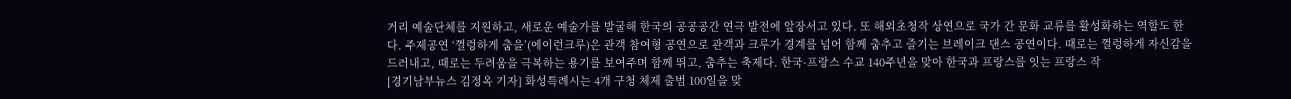거리 예술단체를 지원하고, 새로운 예술가를 발굴해 한국의 공공공간 연극 발전에 앞장서고 있다. 또 해외초청작 상연으로 국가 간 문화 교류를 활성화하는 역할도 한다. 주제공연 ‘껄렁하게 춤을’(에이런크루)은 관객 참여형 공연으로 관객과 크루가 경계를 넘어 함께 춤추고 즐기는 브레이크 댄스 공연이다. 때로는 껄렁하게 자신감을 드러내고, 때로는 두려움을 극복하는 용기를 보여주며 함께 뛰고, 춤추는 축제다. 한국·프랑스 수교 140주년을 맞아 한국과 프랑스를 잇는 프랑스 작
[경기남부뉴스 김정옥 기자] 화성특례시는 4개 구청 체제 출범 100일을 맞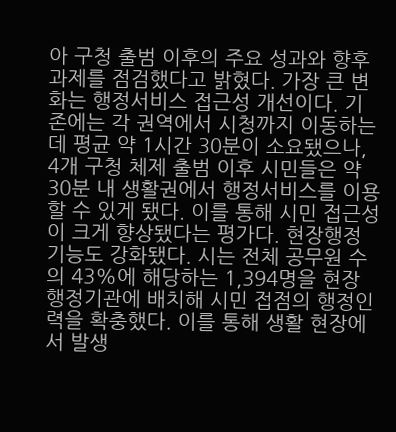아 구청 출범 이후의 주요 성과와 향후 과제를 점검했다고 밝혔다. 가장 큰 변화는 행정서비스 접근성 개선이다. 기존에는 각 권역에서 시청까지 이동하는 데 평균 약 1시간 30분이 소요됐으나, 4개 구청 체제 출범 이후 시민들은 약 30분 내 생활권에서 행정서비스를 이용할 수 있게 됐다. 이를 통해 시민 접근성이 크게 향상됐다는 평가다. 현장행정 기능도 강화됐다. 시는 전체 공무원 수의 43%에 해당하는 1,394명을 현장 행정기관에 배치해 시민 접점의 행정인력을 확충했다. 이를 통해 생활 현장에서 발생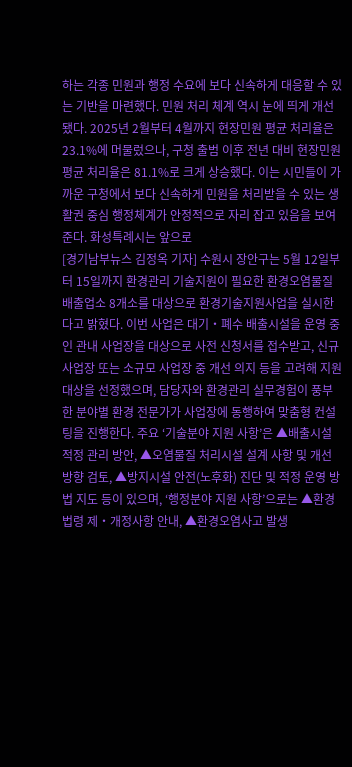하는 각종 민원과 행정 수요에 보다 신속하게 대응할 수 있는 기반을 마련했다. 민원 처리 체계 역시 눈에 띄게 개선됐다. 2025년 2월부터 4월까지 현장민원 평균 처리율은 23.1%에 머물렀으나, 구청 출범 이후 전년 대비 현장민원 평균 처리율은 81.1%로 크게 상승했다. 이는 시민들이 가까운 구청에서 보다 신속하게 민원을 처리받을 수 있는 생활권 중심 행정체계가 안정적으로 자리 잡고 있음을 보여준다. 화성특례시는 앞으로
[경기남부뉴스 김정옥 기자] 수원시 장안구는 5월 12일부터 15일까지 환경관리 기술지원이 필요한 환경오염물질 배출업소 8개소를 대상으로 환경기술지원사업을 실시한다고 밝혔다. 이번 사업은 대기‧폐수 배출시설을 운영 중인 관내 사업장을 대상으로 사전 신청서를 접수받고, 신규 사업장 또는 소규모 사업장 중 개선 의지 등을 고려해 지원 대상을 선정했으며, 담당자와 환경관리 실무경험이 풍부한 분야별 환경 전문가가 사업장에 동행하여 맞춤형 컨설팅을 진행한다. 주요 ‘기술분야 지원 사항’은 ▲배출시설 적정 관리 방안, ▲오염물질 처리시설 설계 사항 및 개선 방향 검토, ▲방지시설 안전(노후화) 진단 및 적정 운영 방법 지도 등이 있으며, ‘행정분야 지원 사항’으로는 ▲환경법령 제‧개정사항 안내, ▲환경오염사고 발생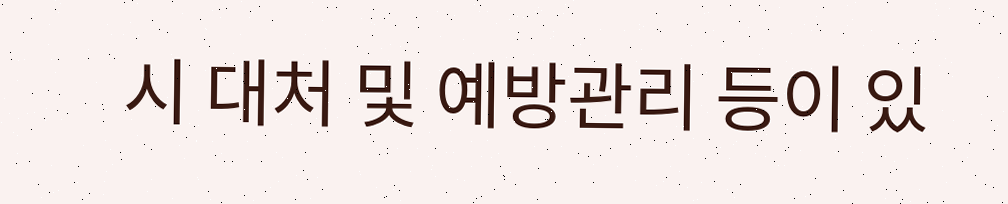시 대처 및 예방관리 등이 있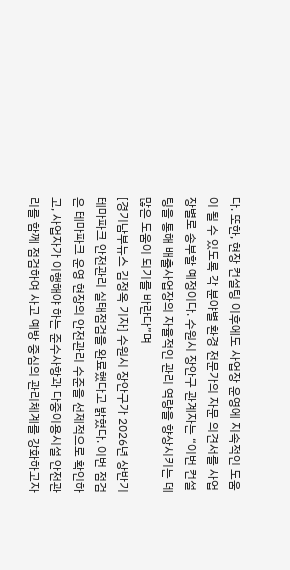다. 또한, 현장 컨설팅 이후에도 사업장 운영에 지속적인 도움이 될 수 있도록 각 분야별 환경 전문가의 자문 의견서를 사업장별로 송부할 예정이다. 수원시 장안구 관계자는 “이번 컨설팅을 통해 배출사업장의 자율적인 관리 역량을 향상시키는 데 많은 도움이 되기를 바란다”며
[경기남부뉴스 김정옥 기자] 수원시 장안구가 2026년 상반기 테마파크 안전관리 실태점검을 완료했다고 밝혔다. 이번 점검은 테마파크 운영 현장의 안전관리 수준을 선제적으로 확인하고, 사업자가 이행해야 하는 준수사항과 다중이용시설 안전관리를 함께 점검하여 사고 예방 중심의 관리체계를 강화하고자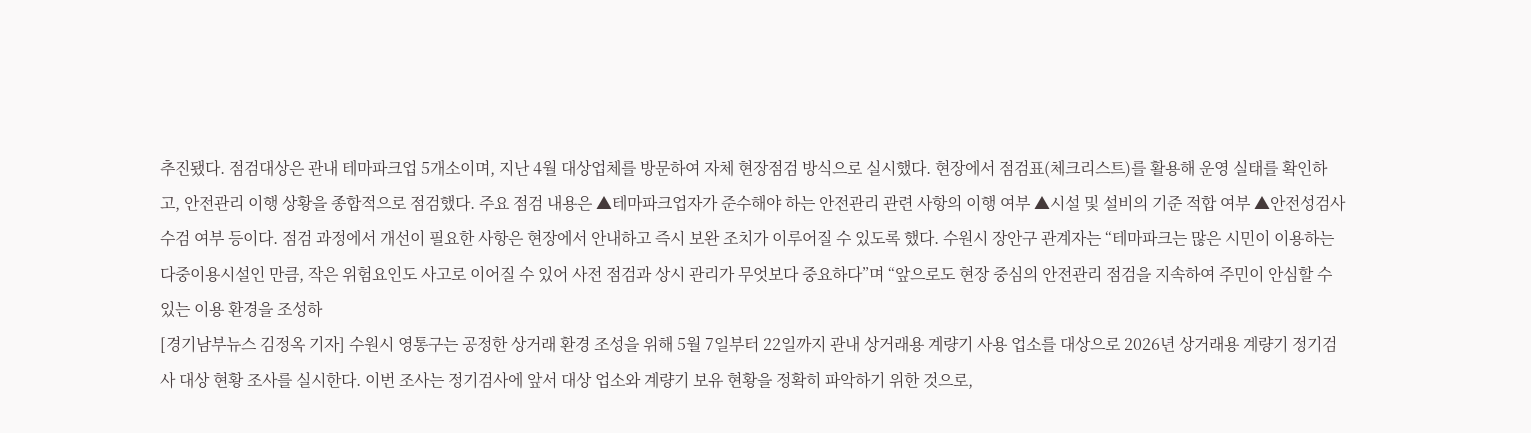추진됐다. 점검대상은 관내 테마파크업 5개소이며, 지난 4월 대상업체를 방문하여 자체 현장점검 방식으로 실시했다. 현장에서 점검표(체크리스트)를 활용해 운영 실태를 확인하고, 안전관리 이행 상황을 종합적으로 점검했다. 주요 점검 내용은 ▲테마파크업자가 준수해야 하는 안전관리 관련 사항의 이행 여부 ▲시설 및 설비의 기준 적합 여부 ▲안전성검사 수검 여부 등이다. 점검 과정에서 개선이 필요한 사항은 현장에서 안내하고 즉시 보완 조치가 이루어질 수 있도록 했다. 수원시 장안구 관계자는 “테마파크는 많은 시민이 이용하는 다중이용시설인 만큼, 작은 위험요인도 사고로 이어질 수 있어 사전 점검과 상시 관리가 무엇보다 중요하다”며 “앞으로도 현장 중심의 안전관리 점검을 지속하여 주민이 안심할 수 있는 이용 환경을 조성하
[경기남부뉴스 김정옥 기자] 수원시 영통구는 공정한 상거래 환경 조성을 위해 5월 7일부터 22일까지 관내 상거래용 계량기 사용 업소를 대상으로 2026년 상거래용 계량기 정기검사 대상 현황 조사를 실시한다. 이번 조사는 정기검사에 앞서 대상 업소와 계량기 보유 현황을 정확히 파악하기 위한 것으로,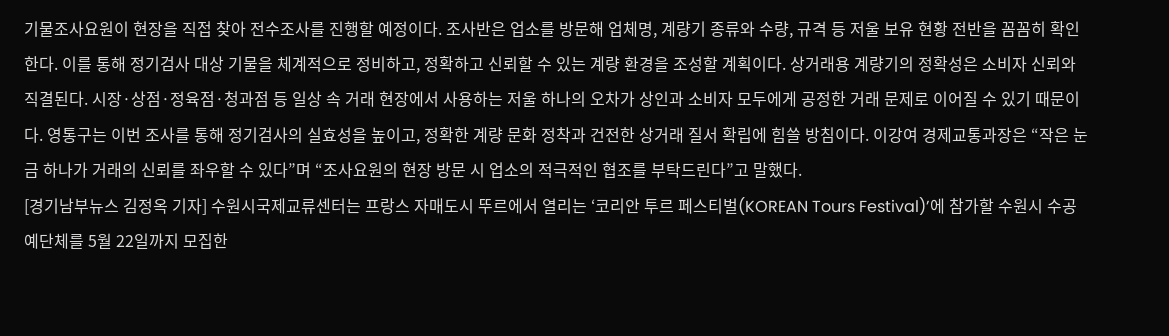기물조사요원이 현장을 직접 찾아 전수조사를 진행할 예정이다. 조사반은 업소를 방문해 업체명, 계량기 종류와 수량, 규격 등 저울 보유 현황 전반을 꼼꼼히 확인한다. 이를 통해 정기검사 대상 기물을 체계적으로 정비하고, 정확하고 신뢰할 수 있는 계량 환경을 조성할 계획이다. 상거래용 계량기의 정확성은 소비자 신뢰와 직결된다. 시장·상점·정육점·청과점 등 일상 속 거래 현장에서 사용하는 저울 하나의 오차가 상인과 소비자 모두에게 공정한 거래 문제로 이어질 수 있기 때문이다. 영통구는 이번 조사를 통해 정기검사의 실효성을 높이고, 정확한 계량 문화 정착과 건전한 상거래 질서 확립에 힘쓸 방침이다. 이강여 경제교통과장은 “작은 눈금 하나가 거래의 신뢰를 좌우할 수 있다”며 “조사요원의 현장 방문 시 업소의 적극적인 협조를 부탁드린다”고 말했다.
[경기남부뉴스 김정옥 기자] 수원시국제교류센터는 프랑스 자매도시 뚜르에서 열리는 ‘코리안 투르 페스티벌(KOREAN Tours Festival)’에 참가할 수원시 수공예단체를 5월 22일까지 모집한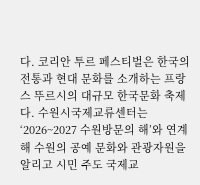다. 코리안 투르 페스티벌은 한국의 전통과 현대 문화를 소개하는 프랑스 뚜르시의 대규모 한국문화 축제다. 수원시국제교류센터는 ‘2026~2027 수원방문의 해’와 연계해 수원의 공예 문화와 관광자원을 알리고 시민 주도 국제교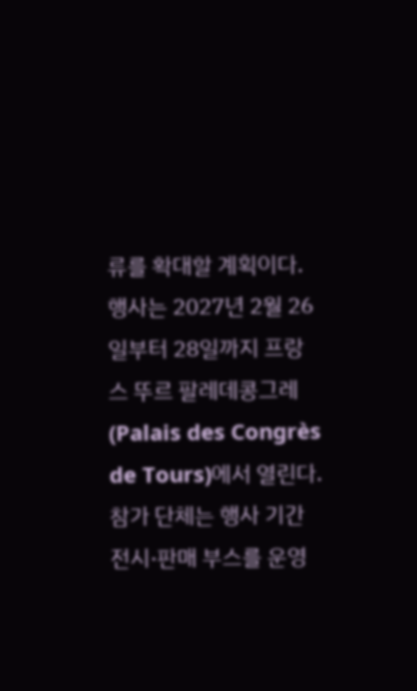류를 확대할 계획이다. 행사는 2027년 2월 26일부터 28일까지 프랑스 뚜르 팔레데콩그레(Palais des Congrès de Tours)에서 열린다. 참가 단체는 행사 기간 전시·판매 부스를 운영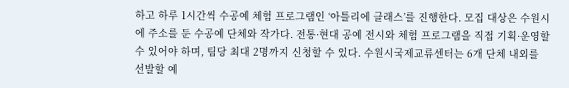하고 하루 1시간씩 수공예 체험 프로그램인 ‘아틀리에 클래스’를 진행한다. 모집 대상은 수원시에 주소를 둔 수공예 단체와 작가다. 전통·현대 공예 전시와 체험 프로그램을 직접 기획·운영할 수 있어야 하며, 팀당 최대 2명까지 신청할 수 있다. 수원시국제교류센터는 6개 단체 내외를 선발할 예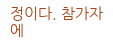정이다. 참가자에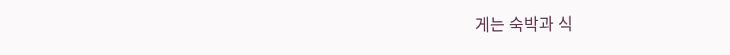게는 숙박과 식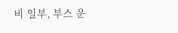비 일부, 부스 운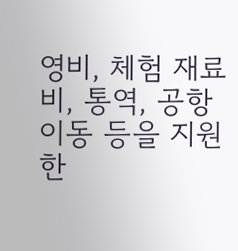영비, 체험 재료비, 통역, 공항 이동 등을 지원한